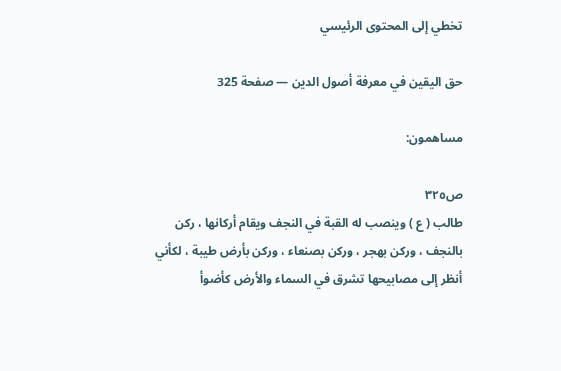تخطي إلى المحتوى الرئيسي

حق اليقين في معرفة أصول الدين — صفحة 325

مساهمون:

ص٣٢٥
طالب ( ع ) وينصب له القبة في النجف ويقام أركانها ، ركن بالنجف ، وركن بهجر ، وركن بصنعاء ، وركن بأرض طيبة ، لكأني أنظر إلى مصابيحها تشرق في السماء والأرض كأضوأ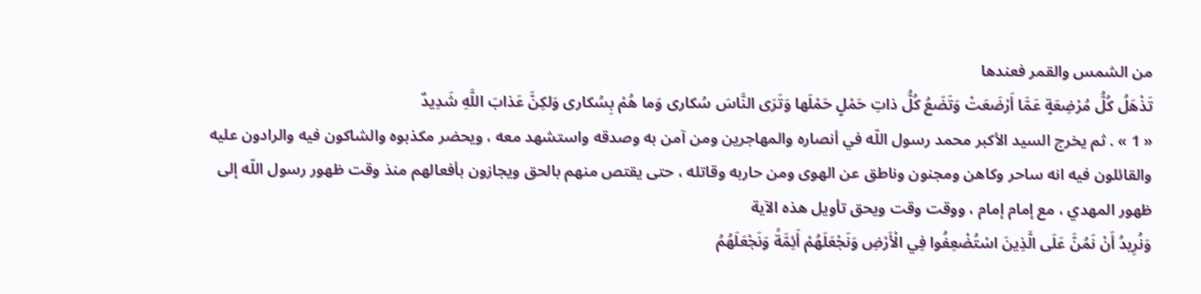من الشمس والقمر فعندها
تَذْهَلُ كُلُّ مُرْضِعَةٍ عَمَّا أَرْضَعَتْ وَتَضَعُ كُلُّ ذاتِ حَمْلٍ حَمْلَها وَتَرَى النَّاسَ سُكارى وَما هُمْ بِسُكارى وَلكِنَّ عَذابَ اللَّهِ شَدِيدٌ
« 1 » . ثم يخرج السيد الأكبر محمد رسول اللّه في أنصاره والمهاجرين ومن آمن به وصدقه واستشهد معه ، ويحضر مكذبوه والشاكون فيه والرادون عليه والقائلون فيه انه ساحر وكاهن ومجنون وناطق عن الهوى ومن حاربه وقاتله ، حتى يقتص منهم بالحق ويجازون بأفعالهم منذ وقت ظهور رسول اللّه إلى ظهور المهدي ، مع إمام إمام ، ووقت وقت ويحق تأويل هذه الآية
وَنُرِيدُ أَنْ نَمُنَّ عَلَى الَّذِينَ اسْتُضْعِفُوا فِي الْأَرْضِ وَنَجْعَلَهُمْ أَئِمَّةً وَنَجْعَلَهُمُ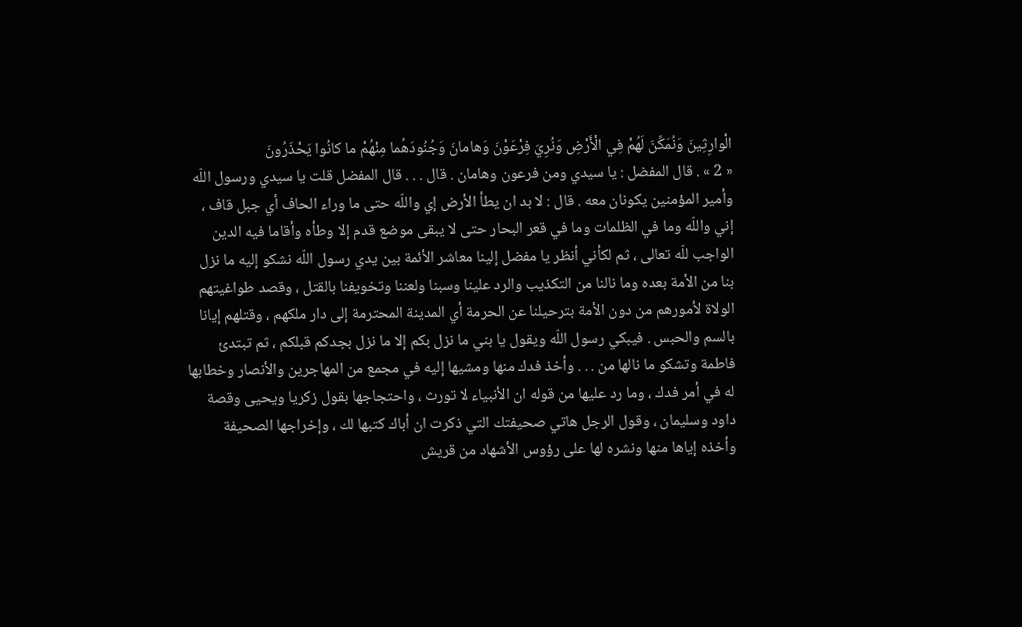الْوارِثِينَ وَنُمَكِّنَ لَهُمْ فِي الْأَرْضِ وَنُرِيَ فِرْعَوْنَ وَهامانَ وَجُنُودَهُما مِنْهُمْ ما كانُوا يَحْذَرُونَ
« 2 » . قال المفضل : يا سيدي ومن فرعون وهامان . قال . . . قال المفضل قلت يا سيدي ورسول اللّه وأمير المؤمنين يكونان معه . قال : لا بد ان يطأ الأرض إي واللّه حتى ما وراء الحاف أي جبل قاف ، إني واللّه وما في الظلمات وما في قعر البحار حتى لا يبقى موضع قدم إلا وطأه وأقاما فيه الدين الواجب للّه تعالى ، ثم لكأني أنظر يا مفضل إلينا معاشر الأئمة بين يدي رسول اللّه نشكو إليه ما نزل بنا من الأمة بعده وما نالنا من التكذيب والرد علينا وسبنا ولعننا وتخويفنا بالقتل ، وقصد طواغيتهم الولاة لأمورهم من دون الأمة بترحيلنا عن الحرمة أي المدينة المحترمة إلى دار ملكهم ، وقتلهم إيانا بالسم والحبس . فيبكي رسول اللّه ويقول يا بني ما نزل بكم إلا ما نزل بجدكم قبلكم ، ثم تبتدئ فاطمة وتشكو ما نالها من . . . وأخذ فدك منها ومشيها إليه في مجمع من المهاجرين والأنصار وخطابها له في أمر فدك ، وما رد عليها من قوله ان الأنبياء لا تورث ، واحتجاجها بقول زكريا ويحيى وقصة داود وسليمان ، وقول الرجل هاتي صحيفتك التي ذكرت ان أباك كتبها لك ، وإخراجها الصحيفة وأخذه إياها منها ونشره لها على رؤوس الأشهاد من قريش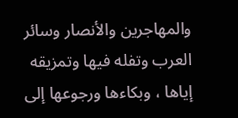والمهاجرين والأنصار وسائر العرب وتفله فيها وتمزيقه إياها ، وبكاءها ورجوعها إلى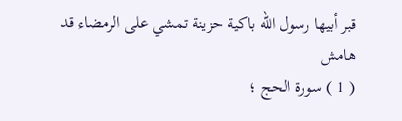قبر أبيها رسول اللّه باكية حزينة تمشي على الرمضاء قد
هامش
( 1 ) سورة الحج ؛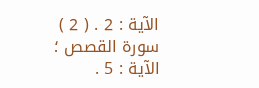الآية : 2 . ( 2 ) سورة القصص ؛ الآية : 5 .